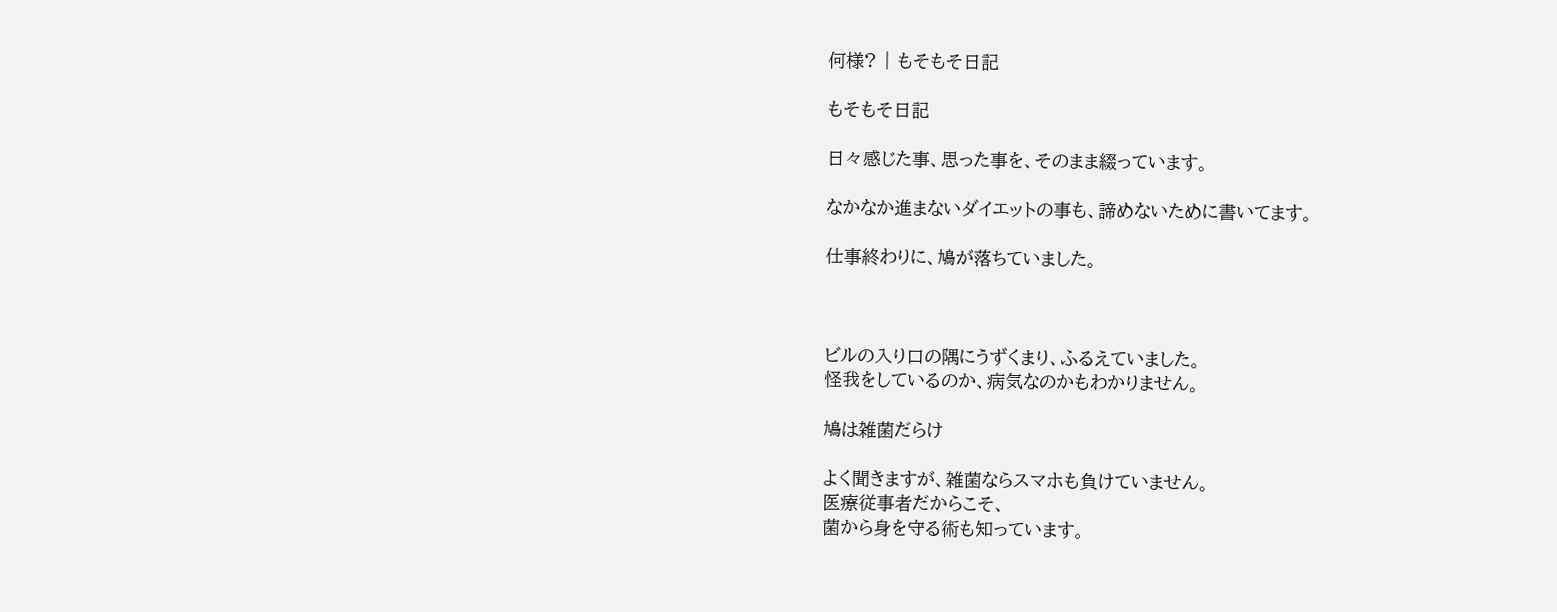何様? | もそもそ日記

もそもそ日記

日々感じた事、思った事を、そのまま綴っています。

なかなか進まないダイエットの事も、諦めないために書いてます。

仕事終わりに、鳩が落ちていました。



ビルの入り口の隅にうずくまり、ふるえていました。
怪我をしているのか、病気なのかもわかりません。

鳩は雑菌だらけ

よく聞きますが、雑菌ならスマホも負けていません。
医療従事者だからこそ、
菌から身を守る術も知っています。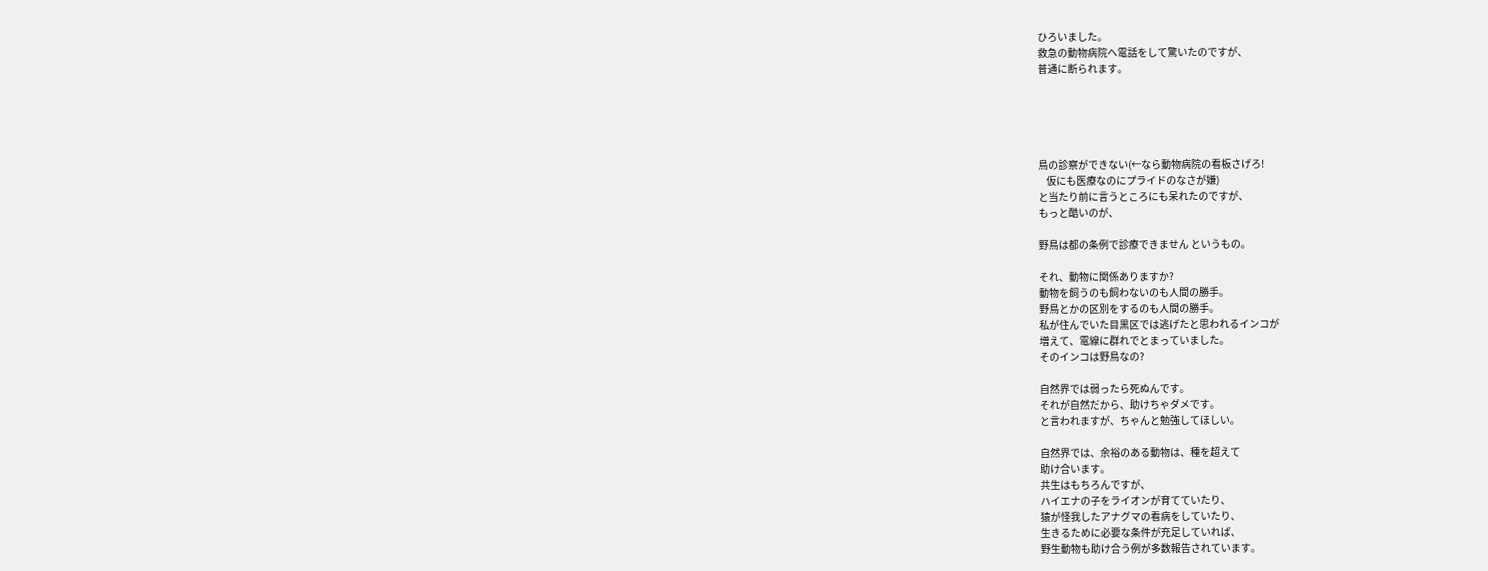ひろいました。
救急の動物病院へ電話をして驚いたのですが、
普通に断られます。





鳥の診察ができない(←なら動物病院の看板さげろ!
    仮にも医療なのにプライドのなさが嫌)
と当たり前に言うところにも呆れたのですが、
もっと酷いのが、

野鳥は都の条例で診療できません というもの。

それ、動物に関係ありますか?
動物を飼うのも飼わないのも人間の勝手。
野鳥とかの区別をするのも人間の勝手。
私が住んでいた目黒区では逃げたと思われるインコが
増えて、電線に群れでとまっていました。
そのインコは野鳥なの?

自然界では弱ったら死ぬんです。
それが自然だから、助けちゃダメです。
と言われますが、ちゃんと勉強してほしい。

自然界では、余裕のある動物は、種を超えて
助け合います。
共生はもちろんですが、
ハイエナの子をライオンが育てていたり、
猿が怪我したアナグマの看病をしていたり、
生きるために必要な条件が充足していれば、
野生動物も助け合う例が多数報告されています。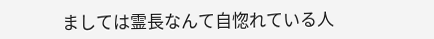ましては霊長なんて自惚れている人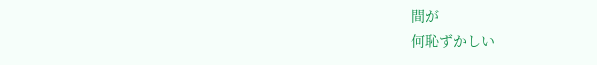間が
何恥ずかしい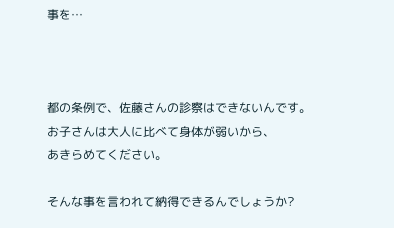事を…



都の条例で、佐藤さんの診察はできないんです。
お子さんは大人に比べて身体が弱いから、
あきらめてください。

そんな事を言われて納得できるんでしょうか?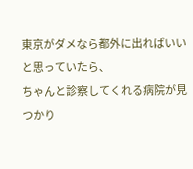東京がダメなら都外に出ればいいと思っていたら、
ちゃんと診察してくれる病院が見つかり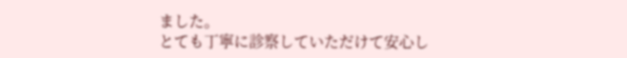ました。
とても丁寧に診察していただけて安心し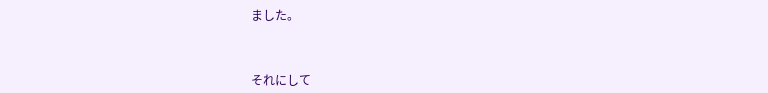ました。



それにして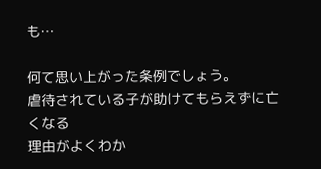も…

何て思い上がった条例でしょう。
虐待されている子が助けてもらえずに亡くなる
理由がよくわか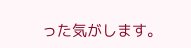った気がします。